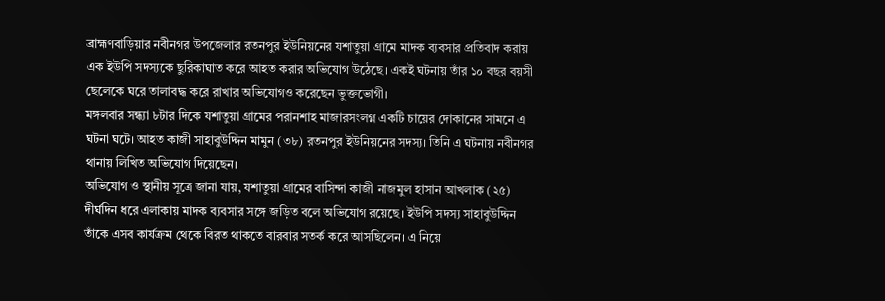ব্রাহ্মণবাড়িয়ার নবীনগর উপজেলার রতনপুর ইউনিয়নের যশাতুয়া গ্রামে মাদক ব্যবসার প্রতিবাদ করায় এক ইউপি সদস্যকে ছুরিকাঘাত করে আহত করার অভিযোগ উঠেছে। একই ঘটনায় তাঁর ১০ বছর বয়সী ছেলেকে ঘরে তালাবদ্ধ করে রাখার অভিযোগও করেছেন ভুক্তভোগী।
মঙ্গলবার সন্ধ্যা ৮টার দিকে যশাতুয়া গ্রামের পরানশাহ মাজারসংলগ্ন একটি চায়ের দোকানের সামনে এ ঘটনা ঘটে। আহত কাজী সাহাবুউদ্দিন মামুন (৩৮) রতনপুর ইউনিয়নের সদস্য। তিনি এ ঘটনায় নবীনগর থানায় লিখিত অভিযোগ দিয়েছেন।
অভিযোগ ও স্থানীয় সূত্রে জানা যায়, যশাতুয়া গ্রামের বাসিন্দা কাজী নাজমুল হাসান আখলাক (২৫) দীর্ঘদিন ধরে এলাকায় মাদক ব্যবসার সঙ্গে জড়িত বলে অভিযোগ রয়েছে। ইউপি সদস্য সাহাবুউদ্দিন তাঁকে এসব কার্যক্রম থেকে বিরত থাকতে বারবার সতর্ক করে আসছিলেন। এ নিয়ে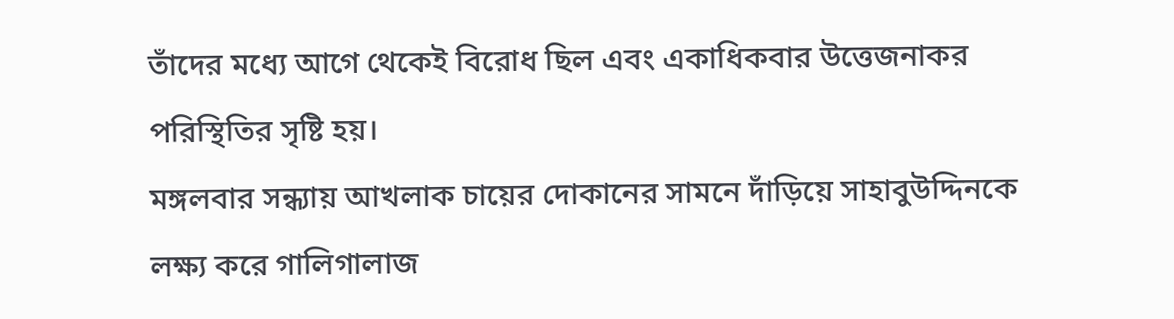তাঁদের মধ্যে আগে থেকেই বিরোধ ছিল এবং একাধিকবার উত্তেজনাকর পরিস্থিতির সৃষ্টি হয়।
মঙ্গলবার সন্ধ্যায় আখলাক চায়ের দোকানের সামনে দাঁড়িয়ে সাহাবুউদ্দিনকে লক্ষ্য করে গালিগালাজ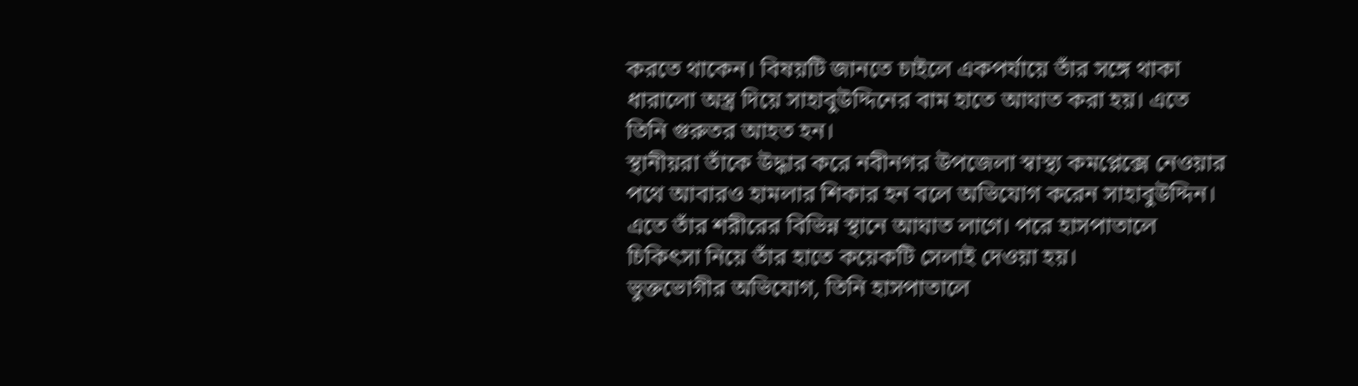করতে থাকেন। বিষয়টি জানতে চাইলে একপর্যায়ে তাঁর সঙ্গে থাকা ধারালো অস্ত্র দিয়ে সাহাবুউদ্দিনের বাম হাতে আঘাত করা হয়। এতে তিনি গুরুতর আহত হন।
স্থানীয়রা তাঁকে উদ্ধার করে নবীনগর উপজেলা স্বাস্থ্য কমপ্লেক্সে নেওয়ার পথে আবারও হামলার শিকার হন বলে অভিযোগ করেন সাহাবুউদ্দিন। এতে তাঁর শরীরের বিভিন্ন স্থানে আঘাত লাগে। পরে হাসপাতালে চিকিৎসা নিয়ে তাঁর হাতে কয়েকটি সেলাই দেওয়া হয়।
ভুক্তভোগীর অভিযোগ, তিনি হাসপাতালে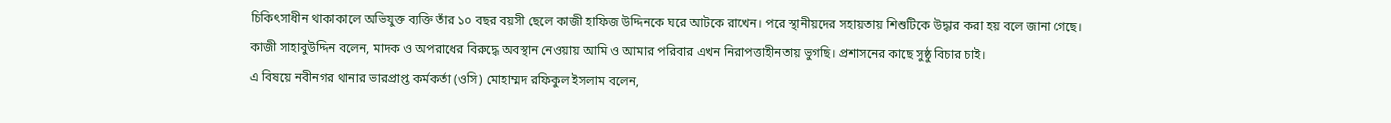চিকিৎসাধীন থাকাকালে অভিযুক্ত ব্যক্তি তাঁর ১০ বছর বয়সী ছেলে কাজী হাফিজ উদ্দিনকে ঘরে আটকে রাখেন। পরে স্থানীয়দের সহায়তায় শিশুটিকে উদ্ধার করা হয় বলে জানা গেছে।
কাজী সাহাবুউদ্দিন বলেন, মাদক ও অপরাধের বিরুদ্ধে অবস্থান নেওয়ায় আমি ও আমার পরিবার এখন নিরাপত্তাহীনতায় ভুগছি। প্রশাসনের কাছে সুষ্ঠু বিচার চাই।
এ বিষয়ে নবীনগর থানার ভারপ্রাপ্ত কর্মকর্তা (ওসি) মোহাম্মদ রফিকুল ইসলাম বলেন,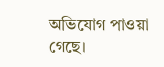অভিযোগ পাওয়া গেছে।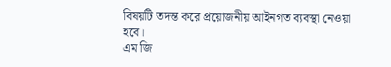বিষয়টি তদন্ত করে প্রয়োজনীয় আইনগত ব্যবস্থা নেওয়া হবে।
এম জি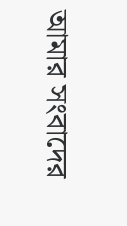আমার সংবাদের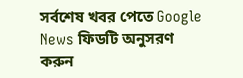সর্বশেষ খবর পেতে Google News ফিডটি অনুসরণ করুন